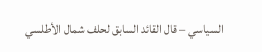السياسي – قال القائد السابق لحلف شمال الأطلسي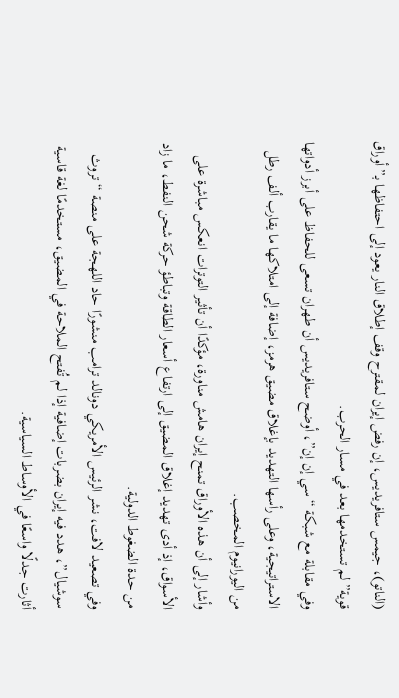(الناتو)، جيمس ستافريديس، إن رفض إيران لمقترح وقف إطلاق النار يعود إلى احتفاظها بـ”أوراق قوية” لم تستخدمها بعد في مسار الحرب.
وفي مقابلة مع شبكة “سي إن إن”، أوضح ستافريديس أن طهران تسعى للحفاظ على أبرز أدواتها الاستراتيجية، وعلى رأسها التهديد بإغلاق مضيق هرمز، إضافة إلى امتلاكها ما يقارب ألف رطل من اليورانيوم المخصب.
وأشار إلى أن هذه الأوراق تمنح إيران هامش مناورة، مؤكدًا أن تأثير التوترات انعكس مباشرة على الأسواق، إذ أدى تهديد إغلاق المضيق إلى ارتفاع أسعار الطاقة وتباطؤ حركة شحن النفط، ما زاد من حدة الضغوط الدولية.
وفي تصعيد لافت، نشر الرئيس الأمريكي دونالد ترامب منشورًا حاد اللهجة على منصة “تروث سوشيال”، هدد فيه إيران بضربات إضافية إذا لم تُفتح الملاحة في المضيق، مستخدمًا لغة قاسية أثارت جدلًا واسعًا في الأوساط السياسية.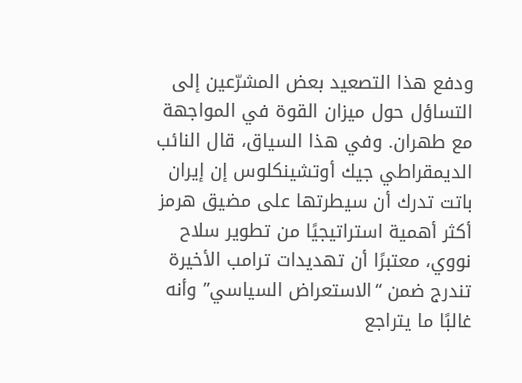ودفع هذا التصعيد بعض المشرّعين إلى التساؤل حول ميزان القوة في المواجهة مع طهران. وفي هذا السياق، قال النائب الديمقراطي جيك أوتشينكلوس إن إيران باتت تدرك أن سيطرتها على مضيق هرمز أكثر أهمية استراتيجيًا من تطوير سلاح نووي، معتبرًا أن تهديدات ترامب الأخيرة تندرج ضمن “الاستعراض السياسي” وأنه غالبًا ما يتراجع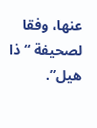عنها، وفقا لصحيفة “ذا هيل”.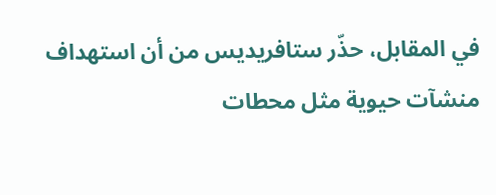في المقابل، حذّر ستافريديس من أن استهداف منشآت حيوية مثل محطات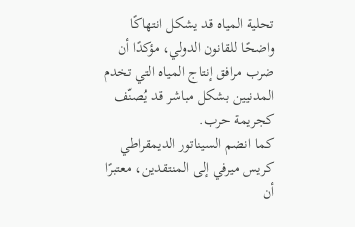تحلية المياه قد يشكل انتهاكًا واضحًا للقانون الدولي، مؤكدًا أن ضرب مرافق إنتاج المياه التي تخدم المدنيين بشكل مباشر قد يُصنّف كجريمة حرب.
كما انضم السيناتور الديمقراطي كريس ميرفي إلى المنتقدين، معتبرًا أن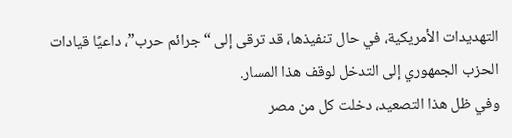التهديدات الأمريكية، في حال تنفيذها، قد ترقى إلى “جرائم حرب”، داعيًا قيادات الحزب الجمهوري إلى التدخل لوقف هذا المسار.
وفي ظل هذا التصعيد، دخلت كل من مصر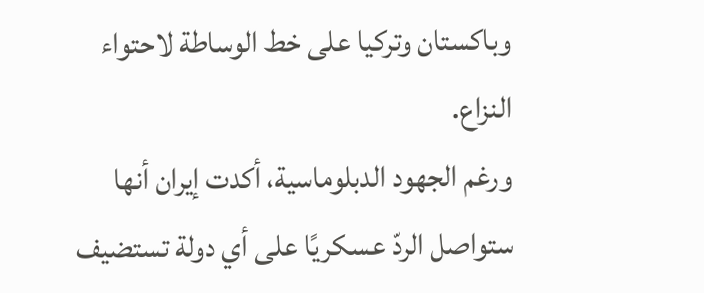وباكستان وتركيا على خط الوساطة لاحتواء النزاع.
ورغم الجهود الدبلوماسية، أكدت إيران أنها ستواصل الردّ عسكريًا على أي دولة تستضيف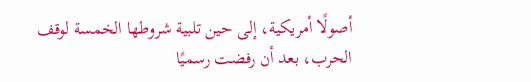أصولًا أمريكية، إلى حين تلبية شروطها الخمسة لوقف الحرب، بعد أن رفضت رسميًا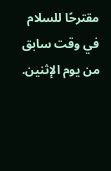مقترحًا للسلام في وقت سابق من يوم الإثنين.